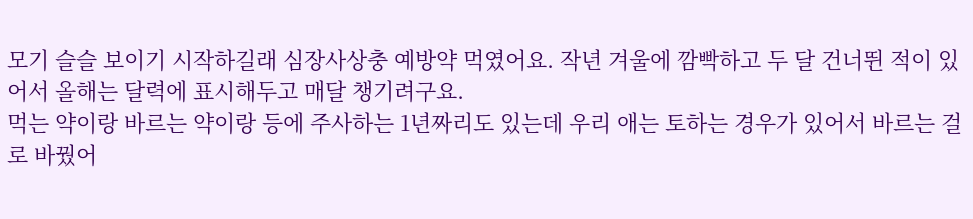모기 슬슬 보이기 시작하길래 심장사상충 예방약 먹였어요. 작년 겨울에 깜빡하고 두 달 건너뛴 적이 있어서 올해는 달력에 표시해두고 매달 챙기려구요.
먹는 약이랑 바르는 약이랑 등에 주사하는 1년짜리도 있는데 우리 애는 토하는 경우가 있어서 바르는 걸로 바꿨어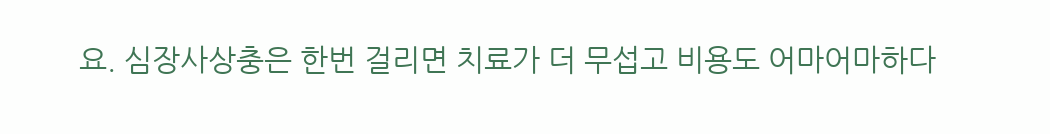요. 심장사상충은 한번 걸리면 치료가 더 무섭고 비용도 어마어마하다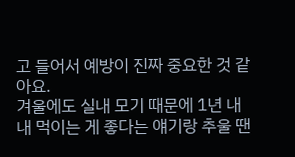고 들어서 예방이 진짜 중요한 것 같아요.
겨울에도 실내 모기 때문에 1년 내내 먹이는 게 좋다는 얘기랑 추울 땐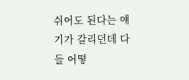쉬어도 된다는 얘기가 갈리던데 다들 어떻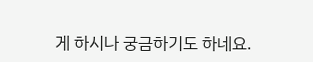게 하시나 궁금하기도 하네요.